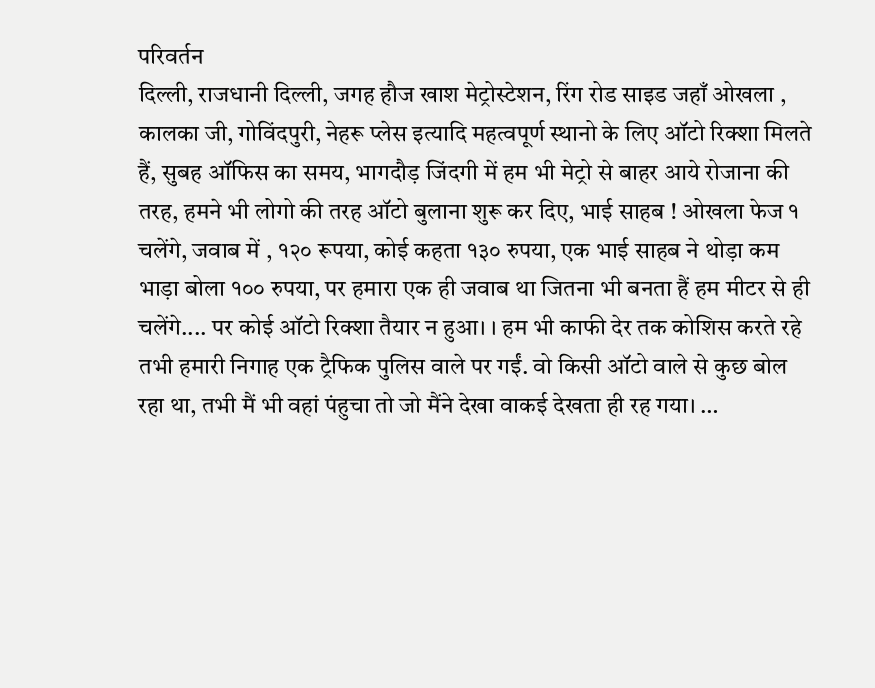परिवर्तन
दिल्ली, राजधानी दिल्ली, जगह हौज खाश मेट्रोस्टेशन, रिंग रोड साइड जहाँ ओखला , कालका जी, गोविंदपुरी, नेहरू प्लेस इत्यादि महत्वपूर्ण स्थानो के लिए ऑटो रिक्शा मिलते हैं, सुबह ऑफिस का समय, भागदौड़ जिंदगी में हम भी मेट्रो से बाहर आये रोजाना की तरह, हमने भी लोगो की तरह ऑटो बुलाना शुरू कर दिए, भाई साहब ! ओखला फेज १ चलेंगे, जवाब में , १२० रूपया, कोई कहता १३० रुपया, एक भाई साहब ने थोड़ा कम भाड़ा बोला १०० रुपया, पर हमारा एक ही जवाब था जितना भी बनता हैं हम मीटर से ही चलेंगे.... पर कोई ऑटो रिक्शा तैयार न हुआ। । हम भी काफी देर तक कोशिस करते रहे तभी हमारी निगाह एक ट्रैफिक पुलिस वाले पर गईं. वो किसी ऑटो वाले से कुछ बोल रहा था, तभी मैं भी वहां पंहुचा तो जो मैंने देखा वाकई देखता ही रह गया। …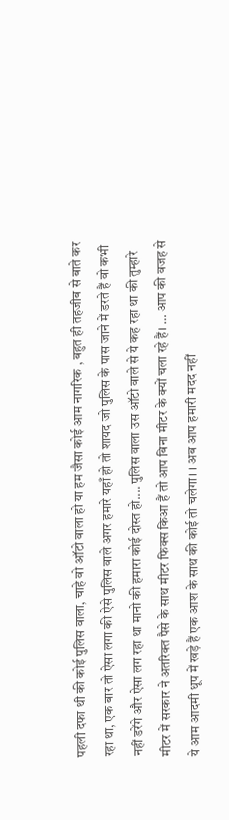पहली दफा थी की कोई पुलिस वाला, चाहे वो ऑटो वाला हो या हम जैसा कोई आम नागरिक , बहुत ही तहजीब से बाते कर रहा था, एक बार तो ऐसा लगा की ऐसे पुलिस वाले अगर हमारे यहाँ हो तो शायद जो पुलिस के पास जाने में डरते हैं वो कभी नहीं डरेंगे और ऐसा लग रहा था मानो की हमारा कोई दोस्त हो.... पुलिस वाला उस ऑटो वाले से ये कह रहा था की तुम्हारे मीटर में सरकार ने अतरिक्त पैसे के साथ मीटर फिक्स किआ हैं तो आप बिना मीटर के क्यों चला रहे हैं। … आप की वजह से ये आम आदमी धूप में खड़े हैं एक आश के साथ की कोई तो चलेगा। । अब आप हमारी मदद नहीं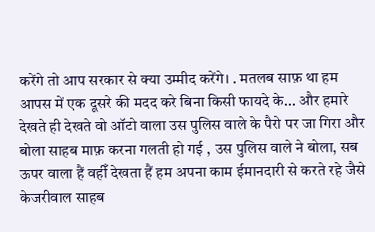करेंगे तो आप सरकार से क्या उम्मीद करेंगे। . मतलब साफ़ था हम आपस में एक दूसरे की मदद करे बिना किसी फायदे के... और हमारे देखते ही देखते वो ऑटो वाला उस पुलिस वाले के पैरो पर जा गिरा और बोला साहब माफ़ करना गलती हो गई , उस पुलिस वाले ने बोला, सब ऊपर वाला हैं वहीँ देखता हैं हम अपना काम ईमानदारी से करते रहे जैसे केजरीवाल साहब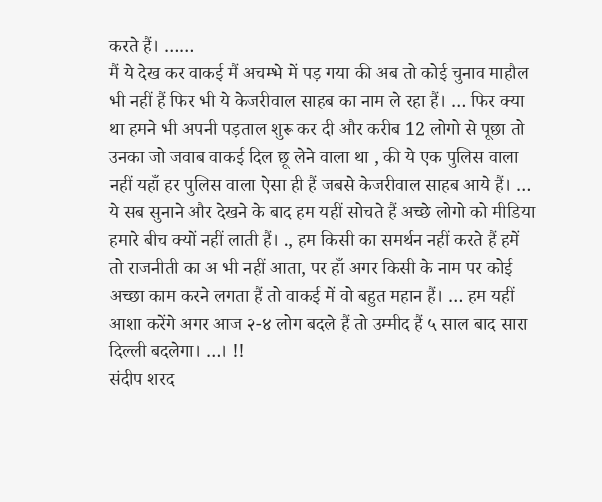करते हैं। ……
मैं ये देख कर वाकई मैं अचम्भे में पड़ गया की अब तो कोई चुनाव माहौल भी नहीं हैं फिर भी ये केजरीवाल साहब का नाम ले रहा हैं। … फिर क्या था हमने भी अपनी पड़ताल शुरू कर दी और करीब 12 लोगो से पूछा तो उनका जो जवाब वाकई दिल छू लेने वाला था , की ये एक पुलिस वाला नहीं यहाँ हर पुलिस वाला ऐसा ही हैं जबसे केजरीवाल साहब आये हैं। …
ये सब सुनाने और देखने के बाद हम यहीं सोचते हैं अच्छे लोगो को मीडिया हमारे बीच क्यों नहीं लाती हैं। ., हम किसी का समर्थन नहीं करते हैं हमें तो राजनीती का अ भी नहीं आता, पर हाँ अगर किसी के नाम पर कोई अच्छा काम करने लगता हैं तो वाकई में वो बहुत महान हैं। … हम यहीं आशा करेंगे अगर आज २-४ लोग बदले हैं तो उम्मीद हैं ५ साल बाद सारा दिल्ली बदलेगा। …। !!
संदीप शरद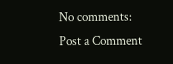No comments:
Post a Comment